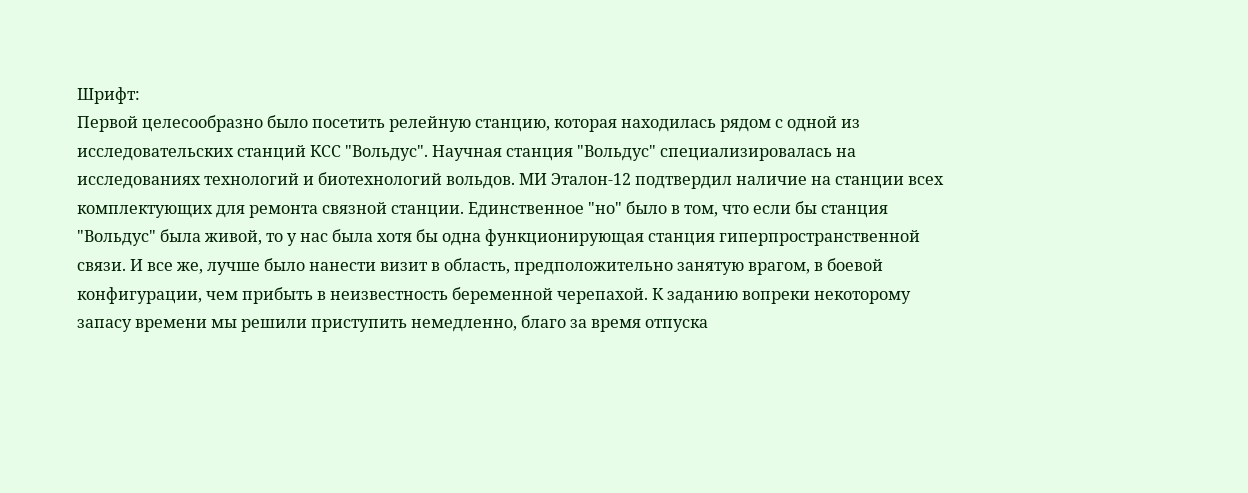Шрифт:
Первой целесообразно было посетить релейную станцию, которая находилась рядом с одной из исследовательских станций КСС "Вольдус". Научная станция "Вольдус" специализировалась на исследованиях технологий и биотехнологий вольдов. МИ Эталон-12 подтвердил наличие на станции всех комплектующих для ремонта связной станции. Единственное "но" было в том, что если бы станция "Вольдус" была живой, то у нас была хотя бы одна функционирующая станция гиперпространственной связи. И все же, лучше было нанести визит в область, предположительно занятую врагом, в боевой конфигурации, чем прибыть в неизвестность беременной черепахой. К заданию вопреки некоторому запасу времени мы решили приступить немедленно, благо за время отпуска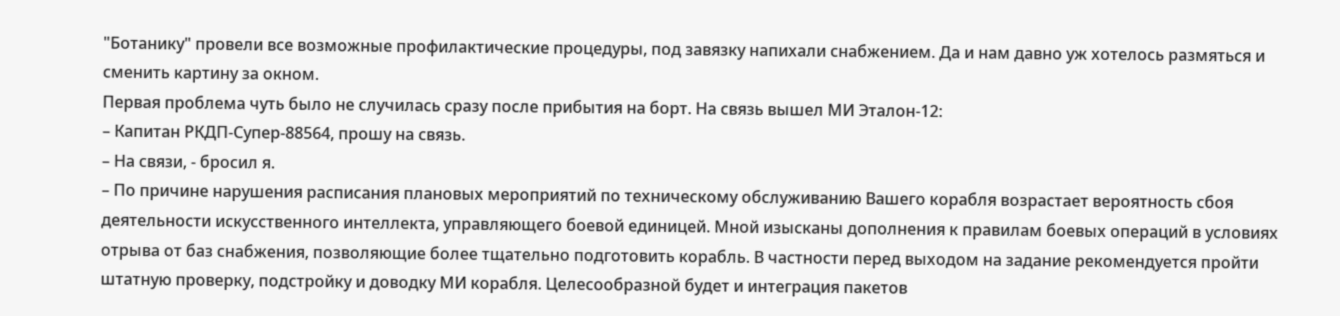"Ботанику" провели все возможные профилактические процедуры, под завязку напихали снабжением. Да и нам давно уж хотелось размяться и сменить картину за окном.
Первая проблема чуть было не случилась сразу после прибытия на борт. На связь вышел МИ Эталон-12:
– Капитан РКДП-Супер-88564, прошу на связь.
– На связи, - бросил я.
– По причине нарушения расписания плановых мероприятий по техническому обслуживанию Вашего корабля возрастает вероятность сбоя деятельности искусственного интеллекта, управляющего боевой единицей. Мной изысканы дополнения к правилам боевых операций в условиях отрыва от баз снабжения, позволяющие более тщательно подготовить корабль. В частности перед выходом на задание рекомендуется пройти штатную проверку, подстройку и доводку МИ корабля. Целесообразной будет и интеграция пакетов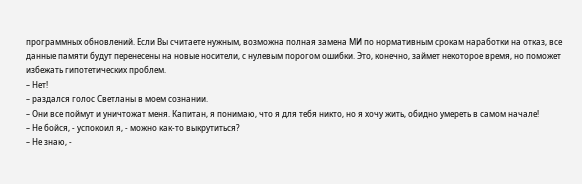программных обновлений. Если Вы считаете нужным, возможна полная замена МИ по нормативным срокам наработки на отказ, все данные памяти будут перенесены на новые носители, с нулевым порогом ошибки. Это, конечно, займет некоторое время, но поможет избежать гипотетических проблем.
– Нет!
– раздался голос Светланы в моем сознании.
– Они все поймут и уничтожат меня. Капитан, я понимаю, что я для тебя никто, но я хочу жить, обидно умереть в самом начале!
– Не бойся, - успокоил я, - можно как-то выкрутиться?
– Не знаю, -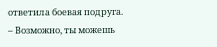ответила боевая подруга.
– Возможно, ты можешь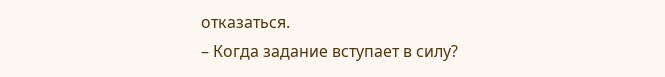отказаться.
– Когда задание вступает в силу?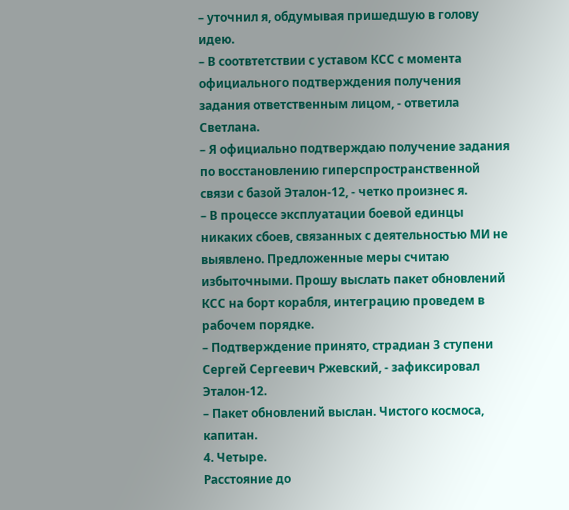– уточнил я, обдумывая пришедшую в голову идею.
– В соотвтетствии с уставом КСС с момента официального подтверждения получения задания ответственным лицом, - ответила Светлана.
– Я официально подтверждаю получение задания по восстановлению гиперспространственной связи с базой Эталон-12, - четко произнес я.
– В процессе эксплуатации боевой единцы никаких сбоев, связанных с деятельностью МИ не выявлено. Предложенные меры считаю избыточными. Прошу выслать пакет обновлений КСС на борт корабля, интеграцию проведем в рабочем порядке.
– Подтверждение принято, страдиан 3 ступени Сергей Сергеевич Ржевский, - зафиксировал Эталон-12.
– Пакет обновлений выслан. Чистого космоса, капитан.
4. Четыре.
Расстояние до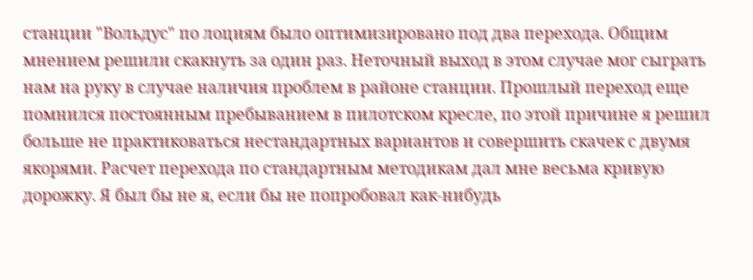станции "Вольдус" по лоциям было оптимизировано под два перехода. Общим мнением решили скакнуть за один раз. Неточный выход в этом случае мог сыграть нам на руку в случае наличия проблем в районе станции. Прошлый переход еще помнился постоянным пребыванием в пилотском кресле, по этой причине я решил больше не практиковаться нестандартных вариантов и совершить скачек с двумя якорями. Расчет перехода по стандартным методикам дал мне весьма кривую дорожку. Я был бы не я, если бы не попробовал как-нибудь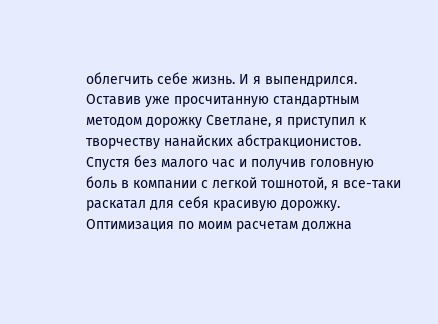облегчить себе жизнь. И я выпендрился. Оставив уже просчитанную стандартным методом дорожку Светлане, я приступил к творчеству нанайских абстракционистов. Спустя без малого час и получив головную боль в компании с легкой тошнотой, я все-таки раскатал для себя красивую дорожку. Оптимизация по моим расчетам должна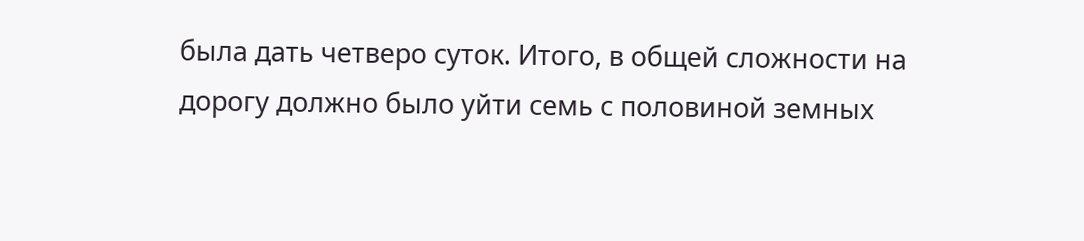была дать четверо суток. Итого, в общей сложности на дорогу должно было уйти семь с половиной земных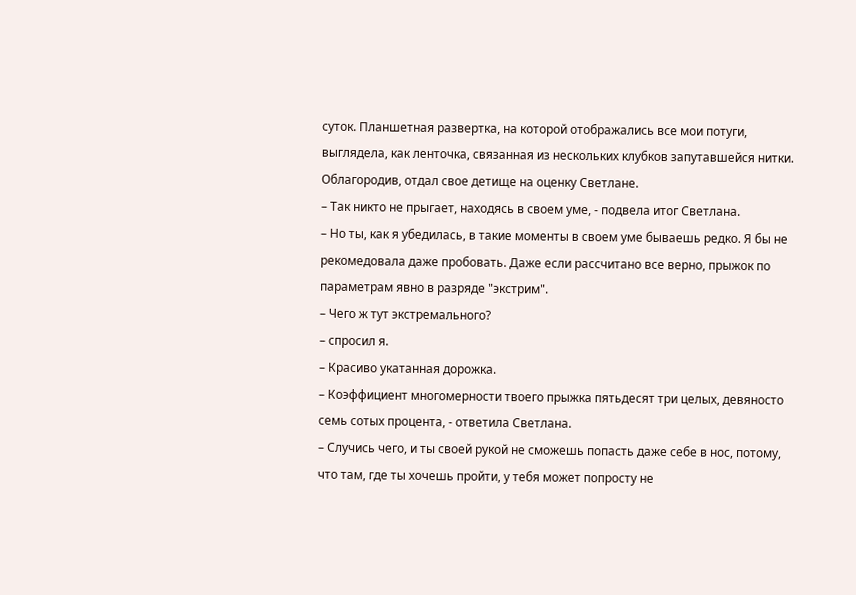суток. Планшетная развертка, на которой отображались все мои потуги, выглядела, как ленточка, связанная из нескольких клубков запутавшейся нитки. Облагородив, отдал свое детище на оценку Светлане.
– Так никто не прыгает, находясь в своем уме, - подвела итог Светлана.
– Но ты, как я убедилась, в такие моменты в своем уме бываешь редко. Я бы не рекомедовала даже пробовать. Даже если рассчитано все верно, прыжок по параметрам явно в разряде "экстрим".
– Чего ж тут экстремального?
– спросил я.
– Красиво укатанная дорожка.
– Коэффициент многомерности твоего прыжка пятьдесят три целых, девяносто семь сотых процента, - ответила Светлана.
– Случись чего, и ты своей рукой не сможешь попасть даже себе в нос, потому, что там, где ты хочешь пройти, у тебя может попросту не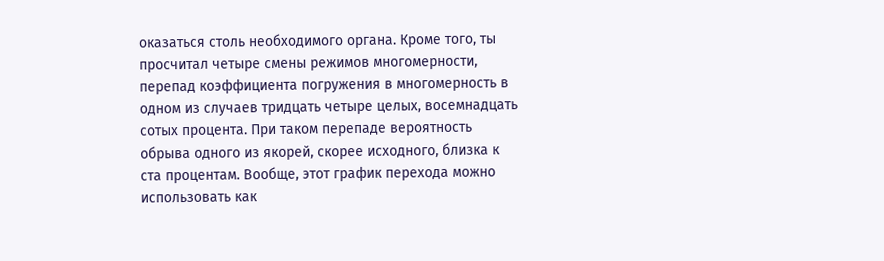оказаться столь необходимого органа. Кроме того, ты просчитал четыре смены режимов многомерности, перепад коэффициента погружения в многомерность в одном из случаев тридцать четыре целых, восемнадцать сотых процента. При таком перепаде вероятность обрыва одного из якорей, скорее исходного, близка к ста процентам. Вообще, этот график перехода можно использовать как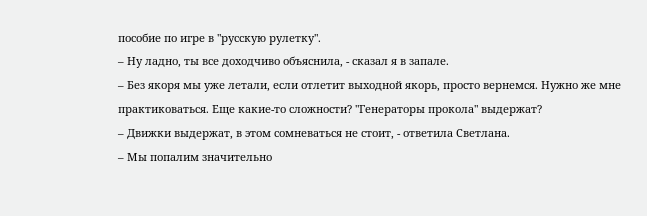пособие по игре в "русскую рулетку".
– Ну ладно, ты все доходчиво объяснила, - сказал я в запале.
– Без якоря мы уже летали, если отлетит выходной якорь, просто вернемся. Нужно же мне практиковаться. Еще какие-то сложности? "Генераторы прокола" выдержат?
– Движки выдержат, в этом сомневаться не стоит, - ответила Светлана.
– Мы попалим значительно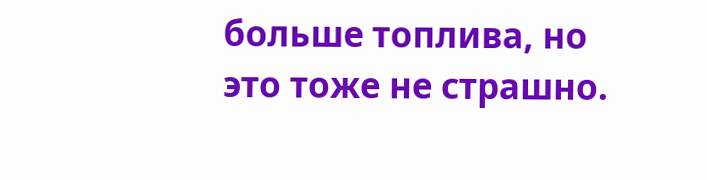больше топлива, но это тоже не страшно.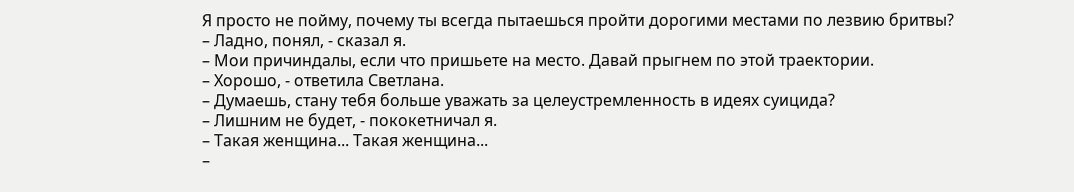Я просто не пойму, почему ты всегда пытаешься пройти дорогими местами по лезвию бритвы?
– Ладно, понял, - сказал я.
– Мои причиндалы, если что пришьете на место. Давай прыгнем по этой траектории.
– Хорошо, - ответила Светлана.
– Думаешь, стану тебя больше уважать за целеустремленность в идеях суицида?
– Лишним не будет, - пококетничал я.
– Такая женщина... Такая женщина...
–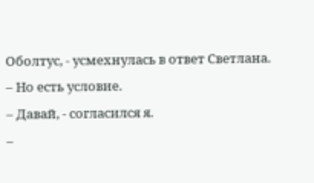Оболтус, - усмехнулась в ответ Светлана.
– Но есть условие.
– Давай, - согласился я.
–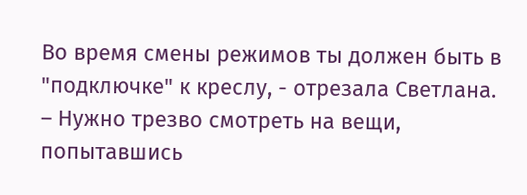Во время смены режимов ты должен быть в "подключке" к креслу, - отрезала Светлана.
– Нужно трезво смотреть на вещи, попытавшись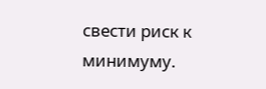свести риск к минимуму.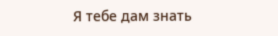Я тебе дам знать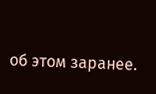об этом заранее.